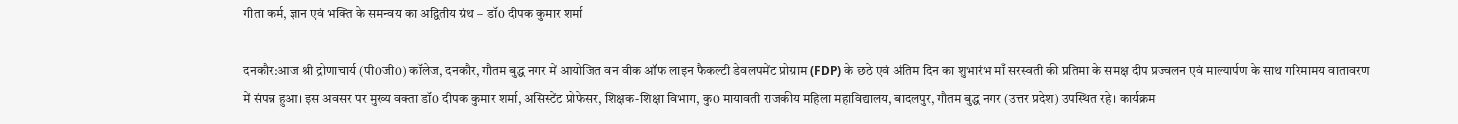गीता कर्म, ज्ञान एवं भक्ति के समन्वय का अद्वितीय ग्रंथ – डॉ0 दीपक कुमार शर्मा

दनकौर:आज श्री द्रोणाचार्य (पी0जी0) कॉलेज, दनकौर, गौतम बुद्ध नगर में आयोजित वन वीक ऑफ लाइन फैकल्टी डेवलपमेंट प्रोग्राम (FDP) के छठे एवं अंतिम दिन का शुभारंभ माँ सरस्वती की प्रतिमा के समक्ष दीप प्रज्वलन एवं माल्यार्पण के साथ गरिमामय वातावरण में संपन्न हुआ। इस अवसर पर मुख्य वक्ता डॉ0 दीपक कुमार शर्मा, असिस्टेंट प्रोफेसर, शिक्षक-शिक्षा विभाग, कु0 मायावती राजकीय महिला महाविद्यालय, बादलपुर, गौतम बुद्ध नगर (उत्तर प्रदेश) उपस्थित रहे। कार्यक्रम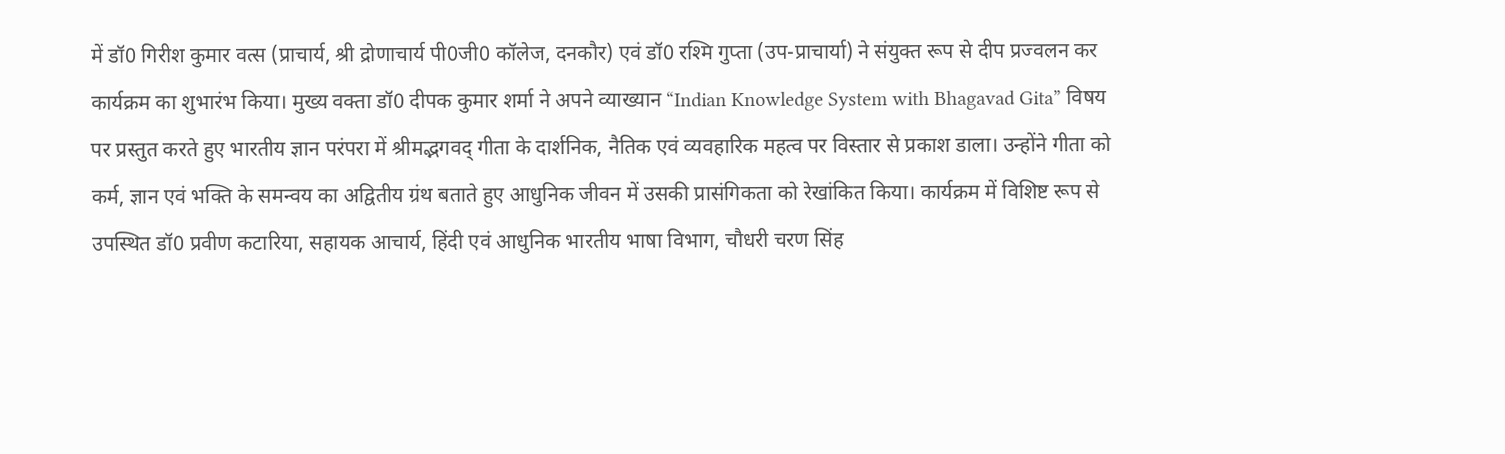में डॉ0 गिरीश कुमार वत्स (प्राचार्य, श्री द्रोणाचार्य पी0जी0 कॉलेज, दनकौर) एवं डॉ0 रश्मि गुप्ता (उप-प्राचार्या) ने संयुक्त रूप से दीप प्रज्वलन कर कार्यक्रम का शुभारंभ किया। मुख्य वक्ता डॉ0 दीपक कुमार शर्मा ने अपने व्याख्यान “Indian Knowledge System with Bhagavad Gita” विषय पर प्रस्तुत करते हुए भारतीय ज्ञान परंपरा में श्रीमद्भगवद् गीता के दार्शनिक, नैतिक एवं व्यवहारिक महत्व पर विस्तार से प्रकाश डाला। उन्होंने गीता को कर्म, ज्ञान एवं भक्ति के समन्वय का अद्वितीय ग्रंथ बताते हुए आधुनिक जीवन में उसकी प्रासंगिकता को रेखांकित किया। कार्यक्रम में विशिष्ट रूप से उपस्थित डॉ0 प्रवीण कटारिया, सहायक आचार्य, हिंदी एवं आधुनिक भारतीय भाषा विभाग, चौधरी चरण सिंह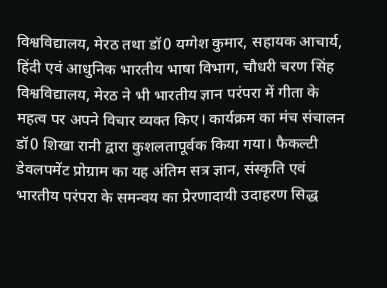विश्वविद्यालय, मेरठ तथा डॉ0 यग्गेश कुमार, सहायक आचार्य, हिंदी एवं आधुनिक भारतीय भाषा विभाग, चौधरी चरण सिंह विश्वविद्यालय, मेरठ ने भी भारतीय ज्ञान परंपरा में गीता के महत्व पर अपने विचार व्यक्त किए। कार्यक्रम का मंच संचालन डॉ0 शिखा रानी द्वारा कुशलतापूर्वक किया गया। फैकल्टी डेवलपमेंट प्रोग्राम का यह अंतिम सत्र ज्ञान, संस्कृति एवं भारतीय परंपरा के समन्वय का प्रेरणादायी उदाहरण सिद्ध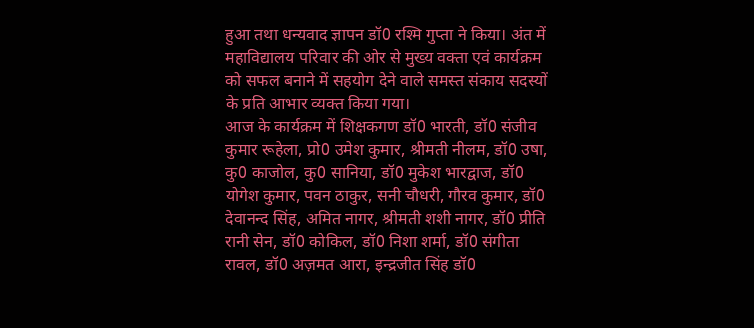हुआ तथा धन्यवाद ज्ञापन डॉ0 रश्मि गुप्ता ने किया। अंत में महाविद्यालय परिवार की ओर से मुख्य वक्ता एवं कार्यक्रम को सफल बनाने में सहयोग देने वाले समस्त संकाय सदस्यों के प्रति आभार व्यक्त किया गया।
आज के कार्यक्रम में शिक्षकगण डॉ0 भारती, डॉ0 संजीव कुमार रूहेला, प्रो0 उमेश कुमार, श्रीमती नीलम, डॉ0 उषा, कु0 काजोल, कु0 सानिया, डॉ0 मुकेश भारद्वाज, डॉ0 योगेश कुमार, पवन ठाकुर, सनी चौधरी, गौरव कुमार, डॉ0 देवानन्द सिंह, अमित नागर, श्रीमती शशी नागर, डॉ0 प्रीति रानी सेन, डॉ0 कोकिल, डॉ0 निशा शर्मा, डॉ0 संगीता रावल, डॉ0 अज़मत आरा, इन्द्रजीत सिंह डॉ0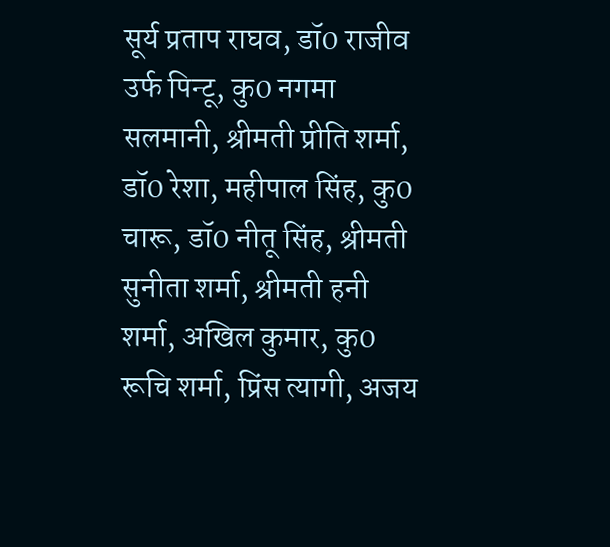सूर्य प्रताप राघव, डॉ0 राजीव उर्फ पिन्टू, कु0 नगमा सलमानी, श्रीमती प्रीति शर्मा, डॉ0 रेशा, महीपाल सिंह, कु0 चारू, डॉ0 नीतू सिंह, श्रीमती सुनीता शर्मा, श्रीमती हनी शर्मा, अखिल कुमार, कु0 रूचि शर्मा, प्रिंस त्यागी, अजय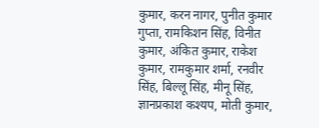कुमार, करन नागर, पुनीत कुमार गुप्ता, रामकिशन सिंह, विनीत कुमार, अंकित कुमार, राकेश कुमार, रामकुमार शर्मा, रनवीर सिंह, बिल्लू सिंह, मीनू सिंह, ज्ञानप्रकाश कश्यप, मोती कुमार,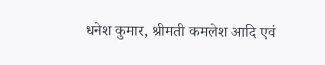धनेश कुमार, श्रीमती कमलेश आदि एवं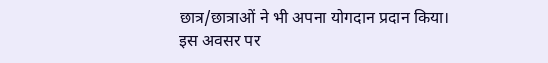छात्र/छात्राओं ने भी अपना योगदान प्रदान किया। इस अवसर पर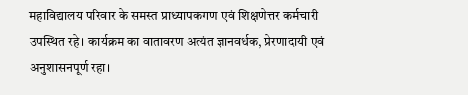महाविद्यालय परिवार के समस्त प्राध्यापकगण एवं शिक्षणेत्तर कर्मचारी उपस्थित रहे। कार्यक्रम का वातावरण अत्यंत ज्ञानवर्धक, प्रेरणादायी एवं अनुशासनपूर्ण रहा।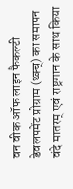वन वीक ऑफ लाइन फैकल्टी डेवलपमेंट प्रोग्राम (थ्क्च्) का समापन वंदे मातरम् एवं राष्ट्रगान के साथ किया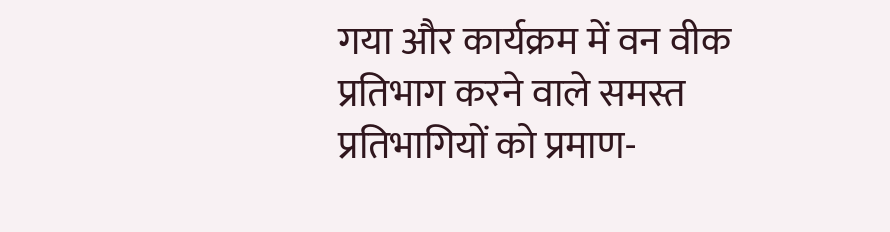गया और कार्यक्रम में वन वीक प्रतिभाग करने वाले समस्त प्रतिभागियों को प्रमाण-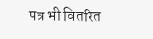पत्र भी वितरित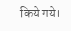किये गये।